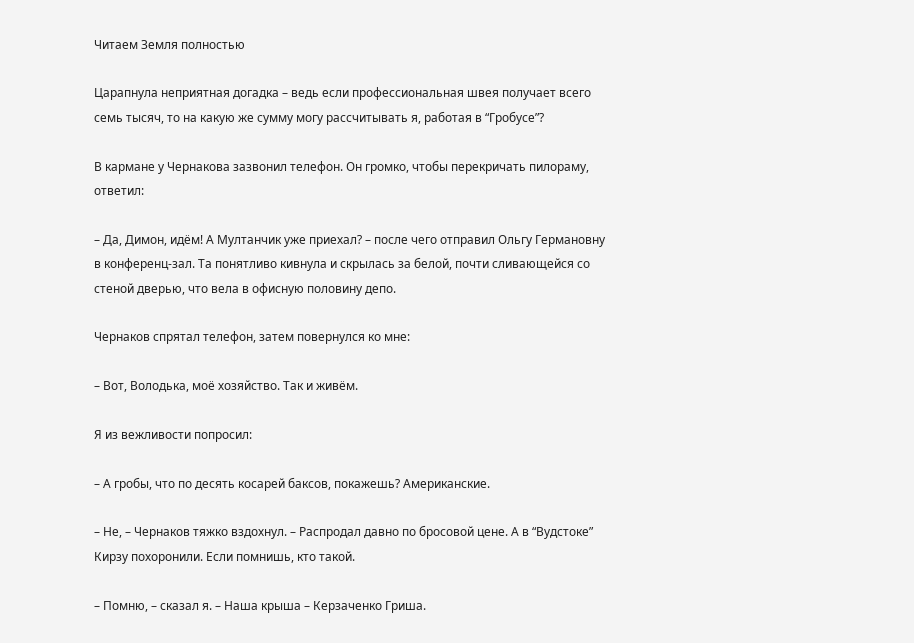Читаем Земля полностью

Царапнула неприятная догадка – ведь если профессиональная швея получает всего семь тысяч, то на какую же сумму могу рассчитывать я, работая в “Гробусе”?

В кармане у Чернакова зазвонил телефон. Он громко, чтобы перекричать пилораму, ответил:

– Да, Димон, идём! А Мултанчик уже приехал? – после чего отправил Ольгу Германовну в конференц-зал. Та понятливо кивнула и скрылась за белой, почти сливающейся со стеной дверью, что вела в офисную половину депо.

Чернаков спрятал телефон, затем повернулся ко мне:

– Вот, Володька, моё хозяйство. Так и живём.

Я из вежливости попросил:

– А гробы, что по десять косарей баксов, покажешь? Американские.

– Не, – Чернаков тяжко вздохнул. – Распродал давно по бросовой цене. А в “Вудстоке” Кирзу похоронили. Если помнишь, кто такой.

– Помню, – сказал я. – Наша крыша – Керзаченко Гриша.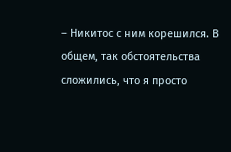– Никитос с ним корешился. В общем, так обстоятельства сложились, что я просто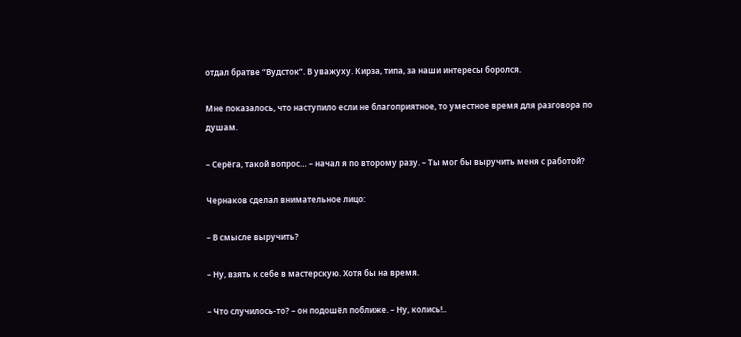отдал братве “Вудсток”. В уважуху. Кирза, типа, за наши интересы боролся.

Мне показалось, что наступило если не благоприятное, то уместное время для разговора по душам.

– Серёга, такой вопрос… – начал я по второму разу. – Ты мог бы выручить меня с работой?

Чернаков сделал внимательное лицо:

– В смысле выручить?

– Ну, взять к себе в мастерскую. Хотя бы на время.

– Что случилось-то? – он подошёл поближе. – Ну, колись!..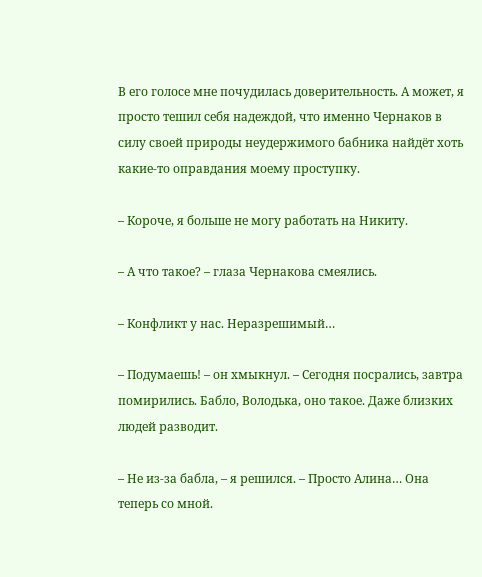В его голосе мне почудилась доверительность. А может, я просто тешил себя надеждой, что именно Чернаков в силу своей природы неудержимого бабника найдёт хоть какие-то оправдания моему проступку.

– Короче, я больше не могу работать на Никиту.

– А что такое? – глаза Чернакова смеялись.

– Конфликт у нас. Неразрешимый…

– Подумаешь! – он хмыкнул. – Сегодня посрались, завтра помирились. Бабло, Володька, оно такое. Даже близких людей разводит.

– Не из-за бабла, – я решился. – Просто Алина… Она теперь со мной.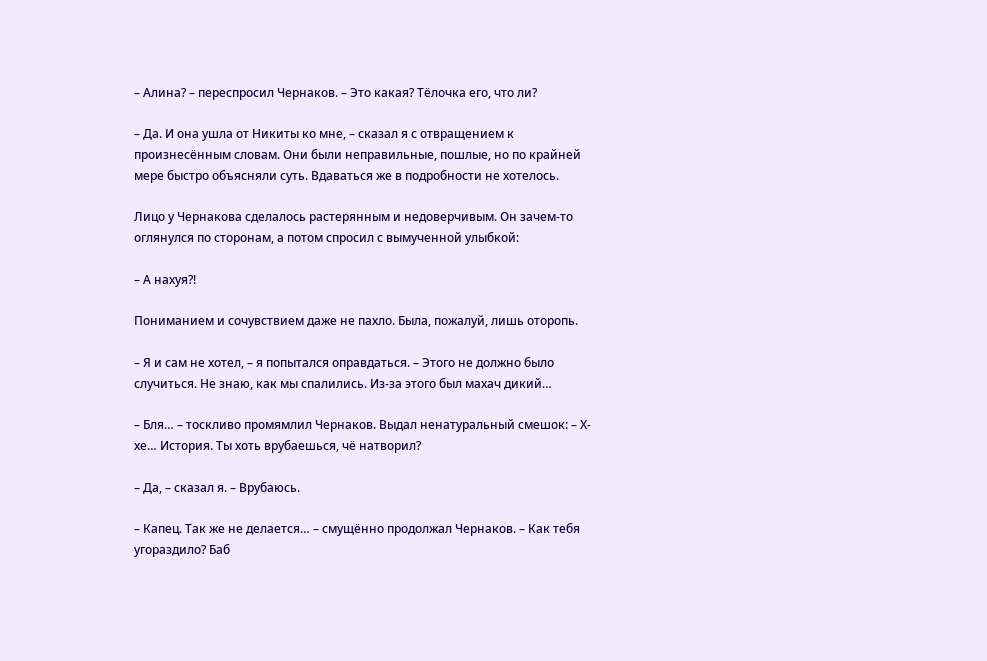– Алина? – переспросил Чернаков. – Это какая? Тёлочка его, что ли?

– Да. И она ушла от Никиты ко мне, – сказал я с отвращением к произнесённым словам. Они были неправильные, пошлые, но по крайней мере быстро объясняли суть. Вдаваться же в подробности не хотелось.

Лицо у Чернакова сделалось растерянным и недоверчивым. Он зачем-то оглянулся по сторонам, а потом спросил с вымученной улыбкой:

– А нахуя?!

Пониманием и сочувствием даже не пахло. Была, пожалуй, лишь оторопь.

– Я и сам не хотел, – я попытался оправдаться. – Этого не должно было случиться. Не знаю, как мы спалились. Из-за этого был махач дикий…

– Бля… – тоскливо промямлил Чернаков. Выдал ненатуральный смешок: – Х-хе… История. Ты хоть врубаешься, чё натворил?

– Да, – сказал я. – Врубаюсь.

– Капец. Так же не делается… – смущённо продолжал Чернаков. – Как тебя угораздило? Баб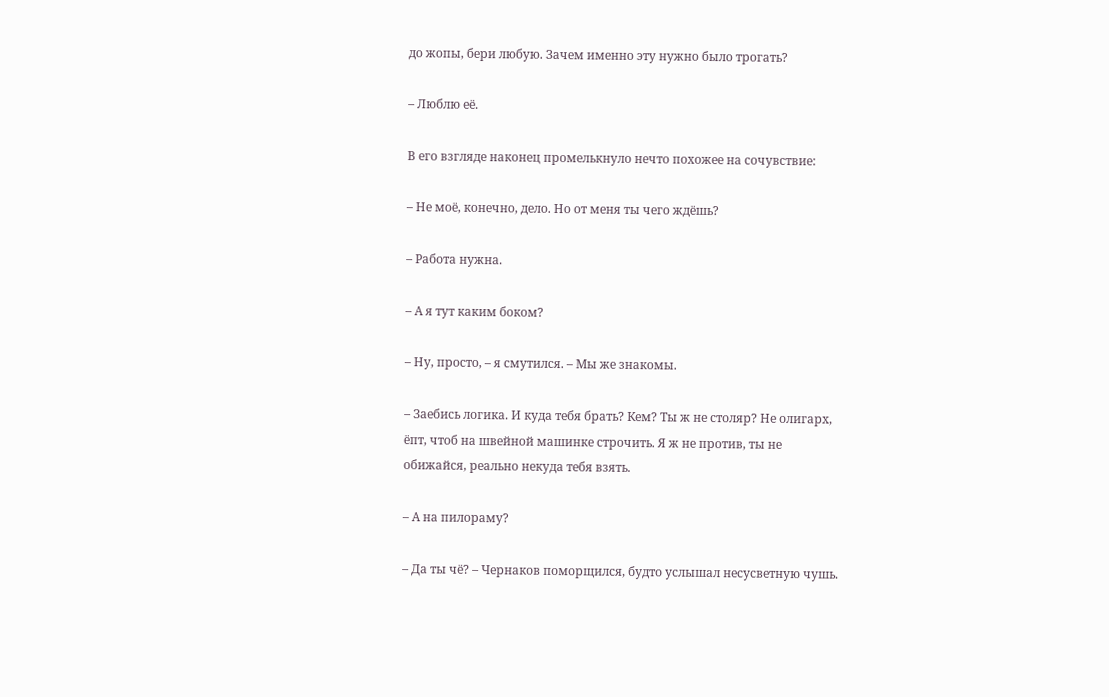до жопы, бери любую. Зачем именно эту нужно было трогать?

– Люблю её.

В его взгляде наконец промелькнуло нечто похожее на сочувствие:

– Не моё, конечно, дело. Но от меня ты чего ждёшь?

– Работа нужна.

– А я тут каким боком?

– Ну, просто, – я смутился. – Мы же знакомы.

– Заебись логика. И куда тебя брать? Кем? Ты ж не столяр? Не олигарх, ёпт, чтоб на швейной машинке строчить. Я ж не против, ты не обижайся, реально некуда тебя взять.

– А на пилораму?

– Да ты чё? – Чернаков поморщился, будто услышал несусветную чушь.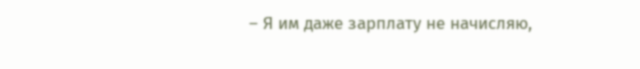– Я им даже зарплату не начисляю,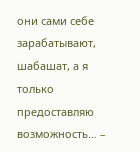они сами себе зарабатывают, шабашат, а я только предоставляю возможность… –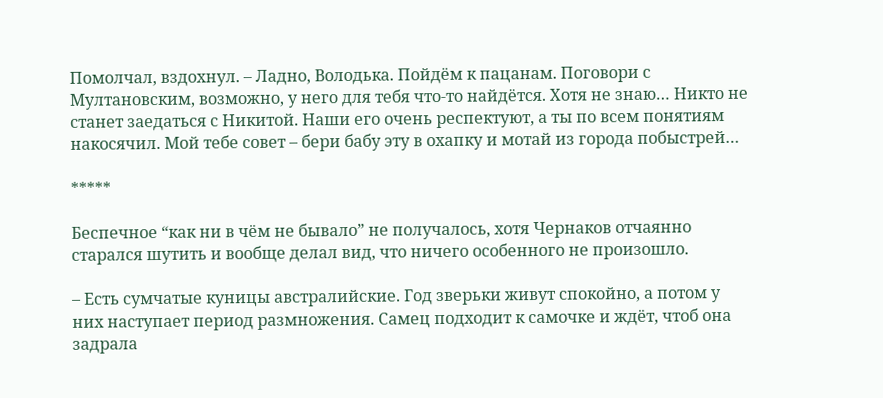Помолчал, вздохнул. – Ладно, Володька. Пойдём к пацанам. Поговори с Мултановским, возможно, у него для тебя что-то найдётся. Хотя не знаю… Никто не станет заедаться с Никитой. Наши его очень респектуют, а ты по всем понятиям накосячил. Мой тебе совет – бери бабу эту в охапку и мотай из города побыстрей…

*****

Беспечное “как ни в чём не бывало” не получалось, хотя Чернаков отчаянно старался шутить и вообще делал вид, что ничего особенного не произошло.

– Есть сумчатые куницы австралийские. Год зверьки живут спокойно, а потом у них наступает период размножения. Самец подходит к самочке и ждёт, чтоб она задрала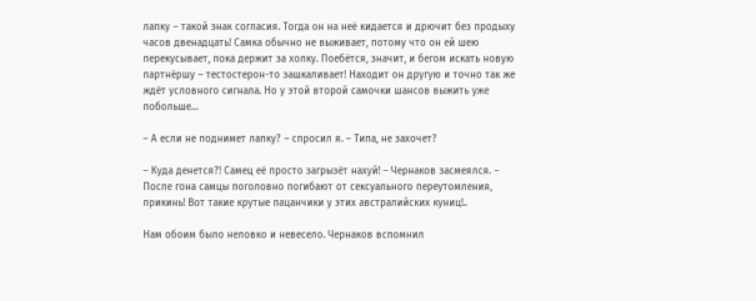лапку – такой знак согласия. Тогда он на неё кидается и дрючит без продыху часов двенадцать! Самка обычно не выживает, потому что он ей шею перекусывает, пока держит за холку. Поебётся, значит, и бегом искать новую партнёршу – тестостерон-то зашкаливает! Находит он другую и точно так же ждёт условного сигнала. Но у этой второй самочки шансов выжить уже побольше…

– А если не поднимет лапку? – спросил я. – Типа, не захочет?

– Куда денется?! Самец её просто загрызёт нахуй! – Чернаков засмеялся. – После гона самцы поголовно погибают от сексуального переутомления, прикинь! Вот такие крутые пацанчики у этих австралийских куниц!..

Нам обоим было неловко и невесело. Чернаков вспомнил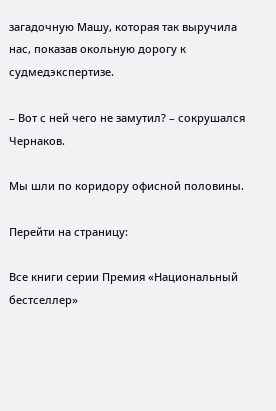загадочную Машу, которая так выручила нас, показав окольную дорогу к судмедэкспертизе.

– Вот с ней чего не замутил? – сокрушался Чернаков.

Мы шли по коридору офисной половины.

Перейти на страницу:

Все книги серии Премия «Национальный бестселлер»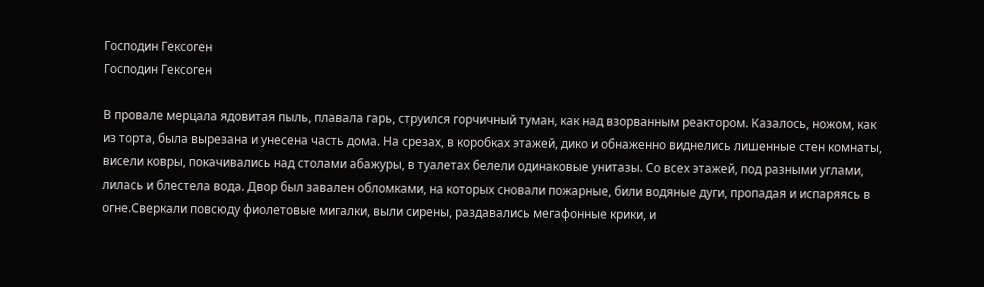Господин Гексоген
Господин Гексоген

В провале мерцала ядовитая пыль, плавала гарь, струился горчичный туман, как над взорванным реактором. Казалось, ножом, как из торта, была вырезана и унесена часть дома. На срезах, в коробках этажей, дико и обнаженно виднелись лишенные стен комнаты, висели ковры, покачивались над столами абажуры, в туалетах белели одинаковые унитазы. Со всех этажей, под разными углами, лилась и блестела вода. Двор был завален обломками, на которых сновали пожарные, били водяные дуги, пропадая и испаряясь в огне.Сверкали повсюду фиолетовые мигалки, выли сирены, раздавались мегафонные крики, и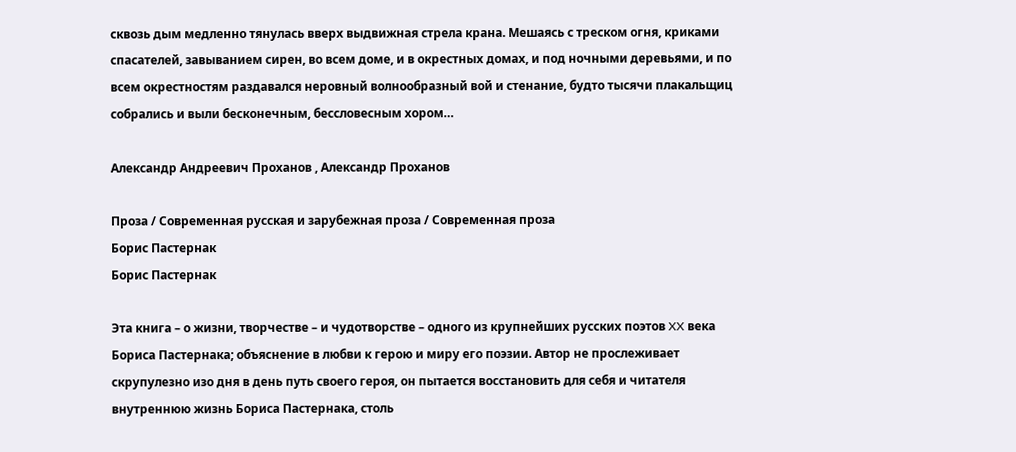сквозь дым медленно тянулась вверх выдвижная стрела крана. Мешаясь с треском огня, криками спасателей, завыванием сирен, во всем доме, и в окрестных домах, и под ночными деревьями, и по всем окрестностям раздавался неровный волнообразный вой и стенание, будто тысячи плакальщиц собрались и выли бесконечным, бессловесным хором…

Александр Андреевич Проханов , Александр Проханов

Проза / Современная русская и зарубежная проза / Современная проза
Борис Пастернак
Борис Пастернак

Эта книга – о жизни, творчестве – и чудотворстве – одного из крупнейших русских поэтов XX века Бориса Пастернака; объяснение в любви к герою и миру его поэзии. Автор не прослеживает скрупулезно изо дня в день путь своего героя, он пытается восстановить для себя и читателя внутреннюю жизнь Бориса Пастернака, столь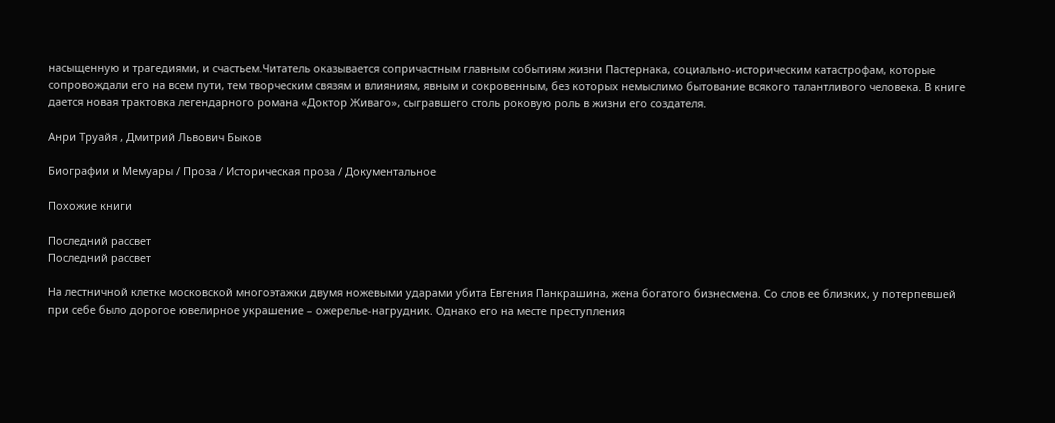насыщенную и трагедиями, и счастьем.Читатель оказывается сопричастным главным событиям жизни Пастернака, социально-историческим катастрофам, которые сопровождали его на всем пути, тем творческим связям и влияниям, явным и сокровенным, без которых немыслимо бытование всякого талантливого человека. В книге дается новая трактовка легендарного романа «Доктор Живаго», сыгравшего столь роковую роль в жизни его создателя.

Анри Труайя , Дмитрий Львович Быков

Биографии и Мемуары / Проза / Историческая проза / Документальное

Похожие книги

Последний рассвет
Последний рассвет

На лестничной клетке московской многоэтажки двумя ножевыми ударами убита Евгения Панкрашина, жена богатого бизнесмена. Со слов ее близких, у потерпевшей при себе было дорогое ювелирное украшение – ожерелье-нагрудник. Однако его на месте преступления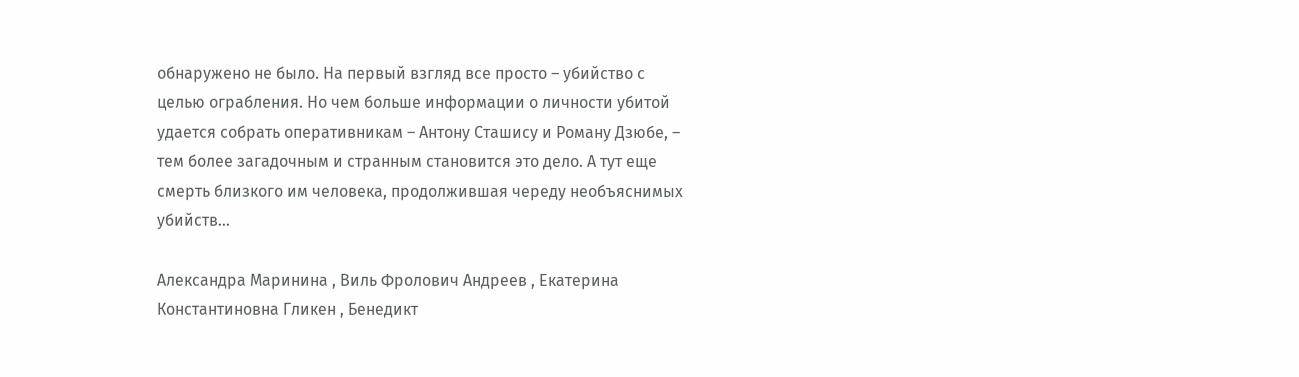обнаружено не было. На первый взгляд все просто – убийство с целью ограбления. Но чем больше информации о личности убитой удается собрать оперативникам – Антону Сташису и Роману Дзюбе, – тем более загадочным и странным становится это дело. А тут еще смерть близкого им человека, продолжившая череду необъяснимых убийств…

Александра Маринина , Виль Фролович Андреев , Екатерина Константиновна Гликен , Бенедикт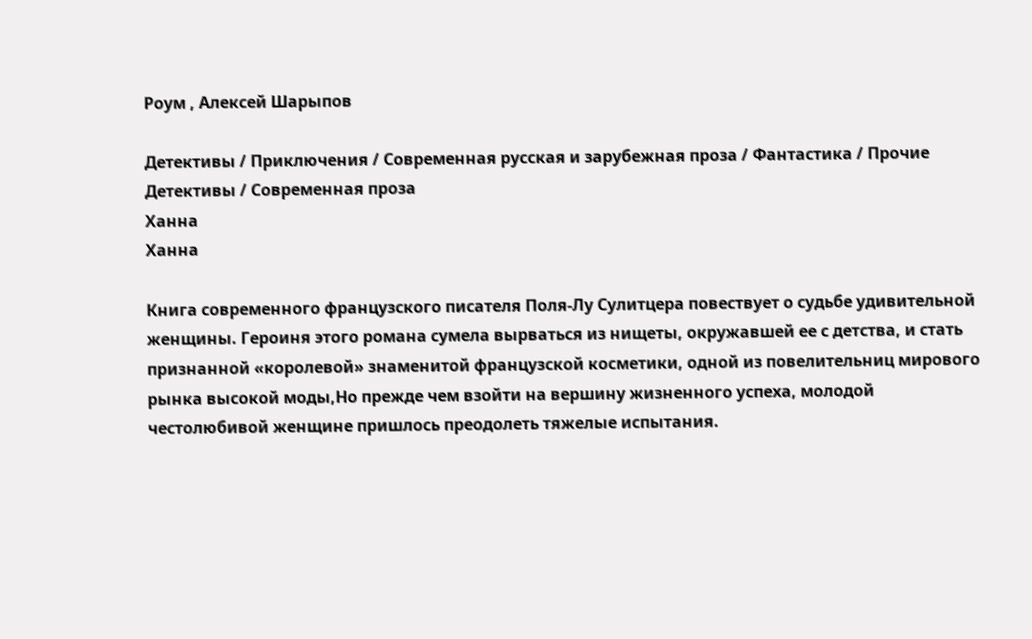Роум , Алексей Шарыпов

Детективы / Приключения / Современная русская и зарубежная проза / Фантастика / Прочие Детективы / Современная проза
Ханна
Ханна

Книга современного французского писателя Поля-Лу Сулитцера повествует о судьбе удивительной женщины. Героиня этого романа сумела вырваться из нищеты, окружавшей ее с детства, и стать признанной «королевой» знаменитой французской косметики, одной из повелительниц мирового рынка высокой моды,Но прежде чем взойти на вершину жизненного успеха, молодой честолюбивой женщине пришлось преодолеть тяжелые испытания.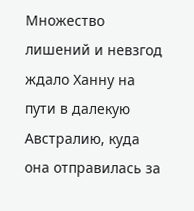Множество лишений и невзгод ждало Ханну на пути в далекую Австралию, куда она отправилась за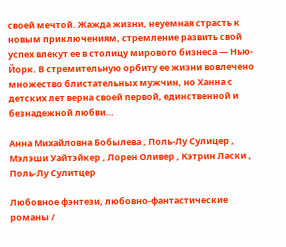своей мечтой. Жажда жизни, неуемная страсть к новым приключениям, стремление развить свой успех влекут ее в столицу мирового бизнеса — Нью-Йорк. В стремительную орбиту ее жизни вовлечено множество блистательных мужчин, но Ханна с детских лет верна своей первой, единственной и безнадежной любви…

Анна Михайловна Бобылева , Поль-Лу Сулицер , Мэлэши Уайтэйкер , Лорен Оливер , Кэтрин Ласки , Поль-Лу Сулитцер

Любовное фэнтези, любовно-фантастические романы /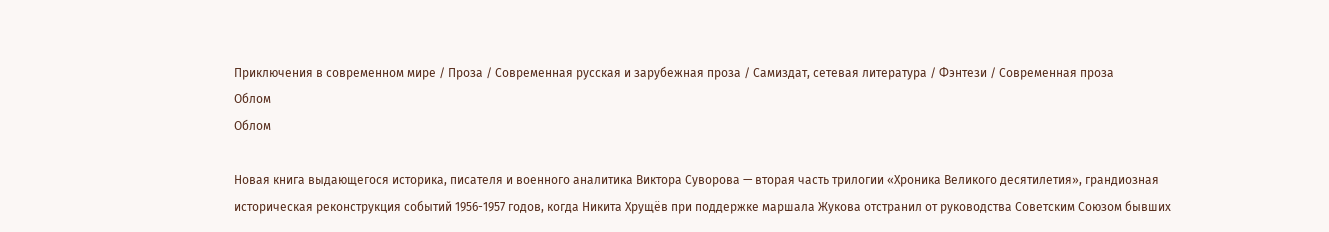Приключения в современном мире / Проза / Современная русская и зарубежная проза / Самиздат, сетевая литература / Фэнтези / Современная проза
Облом
Облом

Новая книга выдающегося историка, писателя и военного аналитика Виктора Суворова — вторая часть трилогии «Хроника Великого десятилетия», грандиозная историческая реконструкция событий 1956-1957 годов, когда Никита Хрущёв при поддержке маршала Жукова отстранил от руководства Советским Союзом бывших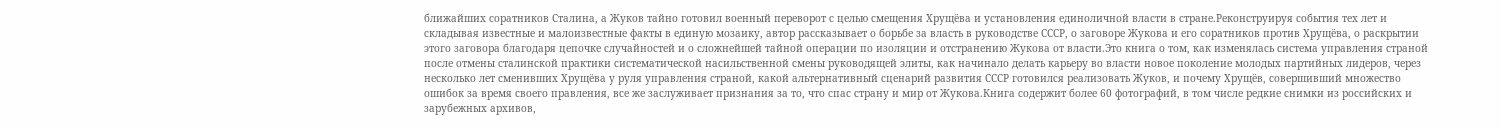ближайших соратников Сталина, а Жуков тайно готовил военный переворот с целью смещения Хрущёва и установления единоличной власти в стране.Реконструируя события тех лет и складывая известные и малоизвестные факты в единую мозаику, автор рассказывает о борьбе за власть в руководстве СССР, о заговоре Жукова и его соратников против Хрущёва, о раскрытии этого заговора благодаря цепочке случайностей и о сложнейшей тайной операции по изоляции и отстранению Жукова от власти.Это книга о том, как изменялась система управления страной после отмены сталинской практики систематической насильственной смены руководящей элиты, как начинало делать карьеру во власти новое поколение молодых партийных лидеров, через несколько лет сменивших Хрущёва у руля управления страной, какой альтернативный сценарий развития СССР готовился реализовать Жуков, и почему Хрущёв, совершивший множество ошибок за время своего правления, все же заслуживает признания за то, что спас страну и мир от Жукова.Книга содержит более 60 фотографий, в том числе редкие снимки из российских и зарубежных архивов,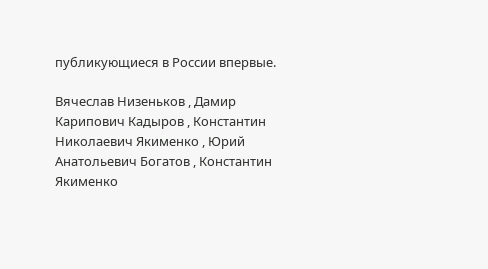публикующиеся в России впервые.

Вячеслав Низеньков , Дамир Карипович Кадыров , Константин Николаевич Якименко , Юрий Анатольевич Богатов , Константин Якименко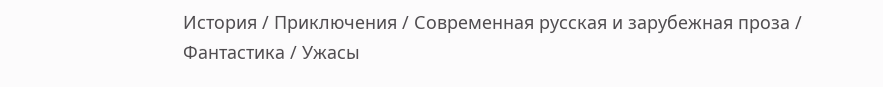История / Приключения / Современная русская и зарубежная проза / Фантастика / Ужасы